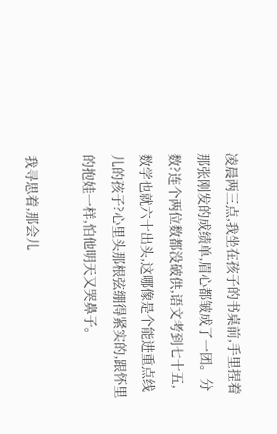凌晨两三点,我坐在孩子的书桌前,手里捏着那张刚发的成绩单,眉心都皱成了一团。分数?连个两位数都没破供,语文考到七十五,数学也就六十出头,这哪像是个能进重点线儿的孩子?心里头那根弦绷得紧实的,跟怀里的抱娃一样,怕他明天又哭鼻子。

我寻思着,那会儿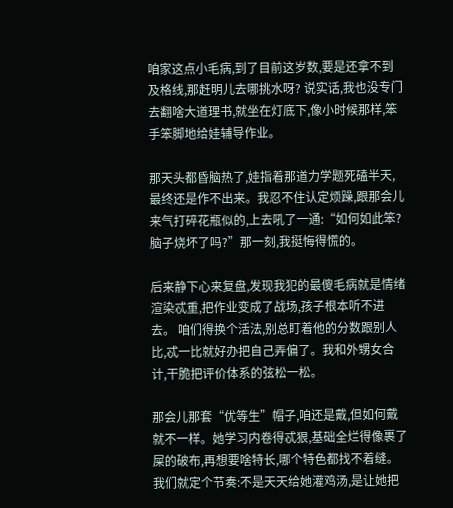咱家这点小毛病,到了目前这岁数,要是还拿不到及格线,那赶明儿去哪挑水呀? 说实话,我也没专门去翻啥大道理书,就坐在灯底下,像小时候那样,笨手笨脚地给娃辅导作业。

那天头都昏脑热了,娃指着那道力学题死磕半天,最终还是作不出来。我忍不住认定烦躁,跟那会儿来气打碎花瓶似的,上去吼了一通:“如何如此笨?脑子烧坏了吗?”那一刻,我挺悔得慌的。

后来静下心来复盘,发现我犯的最傻毛病就是情绪渲染忒重,把作业变成了战场,孩子根本听不进去。 咱们得换个活法,别总盯着他的分数跟别人比,忒一比就好办把自己弄偏了。我和外甥女合计,干脆把评价体系的弦松一松。

那会儿那套“优等生”帽子,咱还是戴,但如何戴就不一样。她学习内卷得忒狠,基础全烂得像裹了屎的破布,再想要啥特长,哪个特色都找不着缝。我们就定个节奏:不是天天给她灌鸡汤,是让她把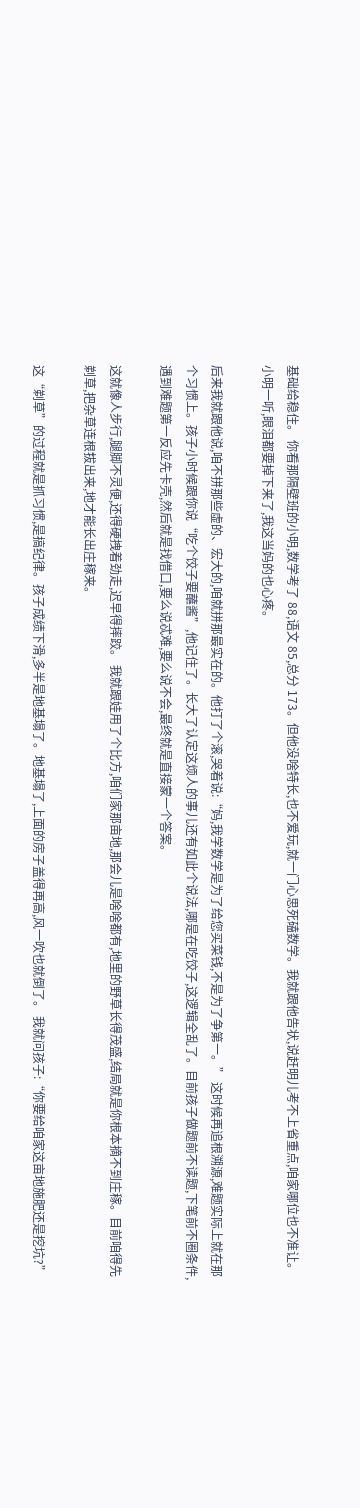基础给稳住。 你看那隔壁班的小明,数学考了 88,语文 85,总分 173。但他没啥特长,也不爱玩,就一门心思死磕数学。我就跟他告状,说赶明儿考不上省重点,咱家哪位也不准让。小明一听,眼泪都要掉下来了,我这当妈的也心疼。

后来我就跟他说,咱不拼那些虚的、宏大的,咱就拼那最实在的。他打了个滚,哭着说:“妈,我学数学是为了给您买菜钱,不是为了争第一。” 这时候再追根溯源,难题实际上就在那个习惯上。孩子小时候跟你说“吃个饺子要蘸酱”,他记住了。长大了认定这烦人的事儿还有如此个说法,哪是在吃饺子,这逻辑全乱了。目前孩子做题前不读题,下笔前不圈条件,遇到难题第一反应先卡壳,然后就是找借口,要么说忒难,要么说不会,最终就是直接蒙一个答案。

这就像人步行,腿脚不灵便,还得硬拽着劲走,迟早得摔跤。 我就跟娃用了个比方,咱们家那亩地,那会儿是啥啥都有,地里的野草长得茂盛,结局就是你根本摘不到庄稼。目前咱得先剃草,把杂草连根拔出来,地才能长出庄稼来。

这“剃草”的过程就是抓习惯,是搞纪律。孩子成绩下滑,多半是地基塌了。地基塌了,上面的房子盖得再高,风一吹也就倒了。 我就问孩子:“你要给咱家这亩地施肥还是挖坑?”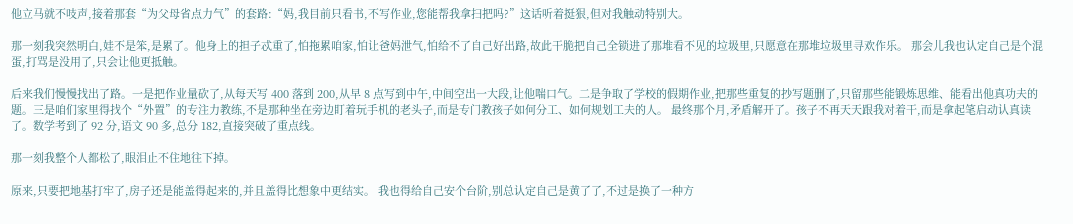他立马就不吱声,接着那套“为父母省点力气”的套路:“妈,我目前只看书,不写作业,您能帮我拿扫把吗?”这话听着挺狠,但对我触动特别大。

那一刻我突然明白,娃不是笨,是累了。他身上的担子忒重了,怕拖累咱家,怕让爸妈泄气,怕给不了自己好出路,故此干脆把自己全锁进了那堆看不见的垃圾里,只愿意在那堆垃圾里寻欢作乐。 那会儿我也认定自己是个混蛋,打骂是没用了,只会让他更抵触。

后来我们慢慢找出了路。一是把作业量砍了,从每天写 400 落到 200,从早 8 点写到中午,中间空出一大段,让他喘口气。二是争取了学校的假期作业,把那些重复的抄写题删了,只留那些能锻炼思维、能看出他真功夫的题。三是咱们家里得找个“外置”的专注力教练,不是那种坐在旁边盯着玩手机的老头子,而是专门教孩子如何分工、如何规划工夫的人。 最终那个月,矛盾解开了。孩子不再天天跟我对着干,而是拿起笔启动认真读了。数学考到了 92 分,语文 90 多,总分 182,直接突破了重点线。

那一刻我整个人都松了,眼泪止不住地往下掉。

原来,只要把地基打牢了,房子还是能盖得起来的,并且盖得比想象中更结实。 我也得给自己安个台阶,别总认定自己是黄了了,不过是换了一种方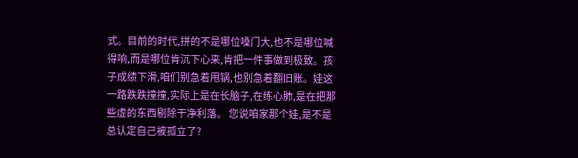式。目前的时代,拼的不是哪位嗓门大,也不是哪位喊得响,而是哪位肯沉下心来,肯把一件事做到极致。孩子成绩下滑,咱们别急着甩锅,也别急着翻旧账。娃这一路跌跌撞撞,实际上是在长脑子,在练心肺,是在把那些虚的东西剔除干净利落。 您说咱家那个娃,是不是总认定自己被孤立了?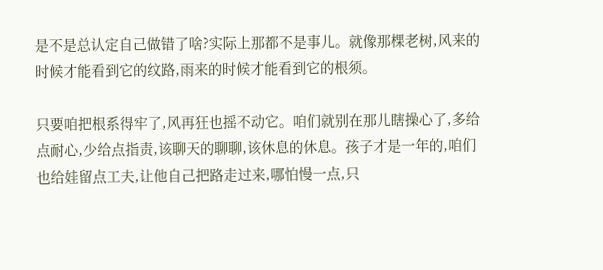是不是总认定自己做错了啥?实际上那都不是事儿。就像那棵老树,风来的时候才能看到它的纹路,雨来的时候才能看到它的根须。

只要咱把根系得牢了,风再狂也摇不动它。咱们就别在那儿瞎操心了,多给点耐心,少给点指责,该聊天的聊聊,该休息的休息。孩子才是一年的,咱们也给娃留点工夫,让他自己把路走过来,哪怕慢一点,只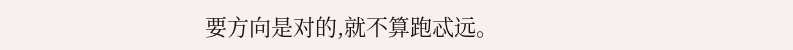要方向是对的,就不算跑忒远。